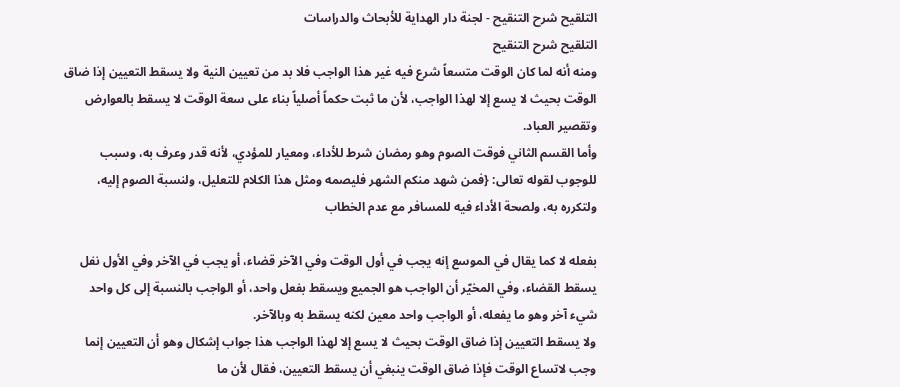التلقيح شرح التنقيح - لجنة دار الهداية للأبحاث والدراسات
التلقيح شرح التنقيح
ومنه أنه لما كان الوقت متسعاً شرع فيه غير هذا الواجب فلا بد من تعيين النية ولا يسقط التعيين إذا ضاق الوقت بحيث لا يسع إلا لهذا الواجب، لأن ما ثبت حكماً أصلياً بناء على سعة الوقت لا يسقط بالعوارض وتقصير العباد.
وأما القسم الثاني فوقت الصوم وهو رمضان شرط للأداء، ومعيار للمؤدي، لأنه قدر وعرف به، وسبب للوجوب لقوله تعالى: {فمن شهد منكم الشهر فليصمه ومثل هذا الكلام للتعليل، ولنسبة الصوم إليه، ولتكرره به، ولصحة الأداء فيه للمسافر مع عدم الخطاب

بفعله لا كما يقال في الموسع إنه يجب في أول الوقت وفي الآخر قضاء، أو يجب في الآخر وفي الأول نفل يسقط القضاء، وفي المخيّر أن الواجب هو الجميع ويسقط بفعل واحد، أو الواجب بالنسبة إلى كل واحد شيء آخر وهو ما يفعله، أو الواجب واحد معين لكنه يسقط به وبالآخر.
ولا يسقط التعيين إذا ضاق الوقت بحيث لا يسع إلا لهذا الواجب هذا جواب إشكال وهو أن التعيين إنما وجب لاتساع الوقت فإذا ضاق الوقت ينبغي أن يسقط التعيين، فقال لأن ما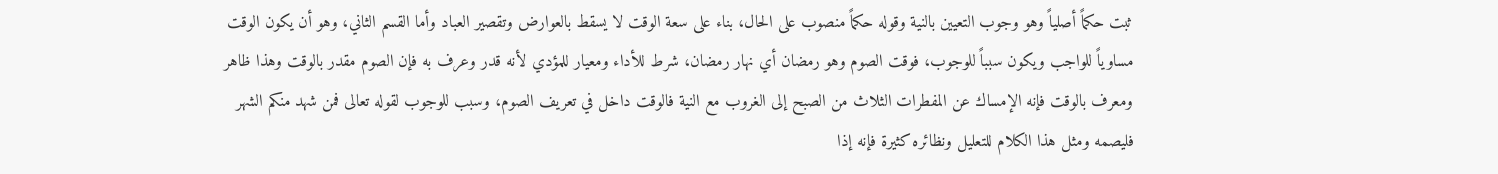ثبت حكماً أصلياً وهو وجوب التعيين بالنية وقوله حكماً منصوب على الحال، بناء على سعة الوقت لا يسقط بالعوارض وتقصير العباد وأما القسم الثاني، وهو أن يكون الوقت مساوياً للواجب ويكون سبباً للوجوب، فوقت الصوم وهو رمضان أي نهار رمضان، شرط للأداء ومعيار للمؤدي لأنه قدر وعرف به فإن الصوم مقدر بالوقت وهذا ظاهر ومعرف بالوقت فإنه الإمساك عن المفطرات الثلاث من الصبح إلى الغروب مع النية فالوقت داخل في تعريف الصوم، وسبب للوجوب لقوله تعالى فمن شهد منكم الشهر فليصمه ومثل هذا الكلام للتعليل ونظائره كثيرة فإنه إذا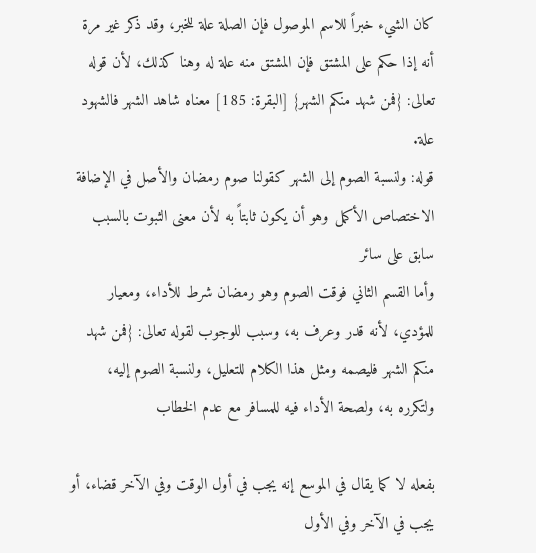كان الشيء خبراً للاسم الموصول فإن الصلة علة للخبر، وقد ذكر غير مرة أنه إذا حكم على المشتق فإن المشتق منه علة له وهنا كذلك، لأن قوله تعالى: {فمن شهد منكم الشهر} [البقرة: 185] معناه شاهد الشهر فالشهود علة.
قوله: ولنسبة الصوم إلى الشهر كقولنا صوم رمضان والأصل في الإضافة الاختصاص الأكمل وهو أن يكون ثابتاً به لأن معنى الثبوت بالسبب سابق على سائر
وأما القسم الثاني فوقت الصوم وهو رمضان شرط للأداء، ومعيار للمؤدي، لأنه قدر وعرف به، وسبب للوجوب لقوله تعالى: {فمن شهد منكم الشهر فليصمه ومثل هذا الكلام للتعليل، ولنسبة الصوم إليه، ولتكرره به، ولصحة الأداء فيه للمسافر مع عدم الخطاب

بفعله لا كما يقال في الموسع إنه يجب في أول الوقت وفي الآخر قضاء، أو يجب في الآخر وفي الأول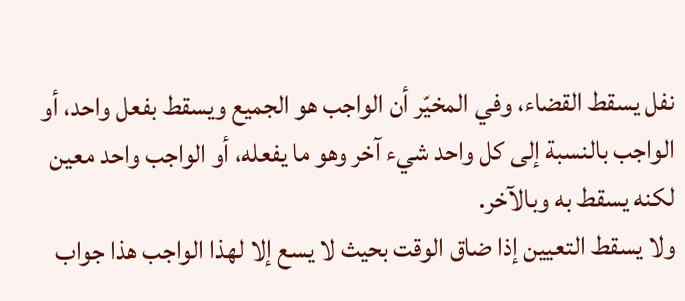نفل يسقط القضاء، وفي المخيّر أن الواجب هو الجميع ويسقط بفعل واحد، أو الواجب بالنسبة إلى كل واحد شيء آخر وهو ما يفعله، أو الواجب واحد معين لكنه يسقط به وبالآخر.
ولا يسقط التعيين إذا ضاق الوقت بحيث لا يسع إلا لهذا الواجب هذا جواب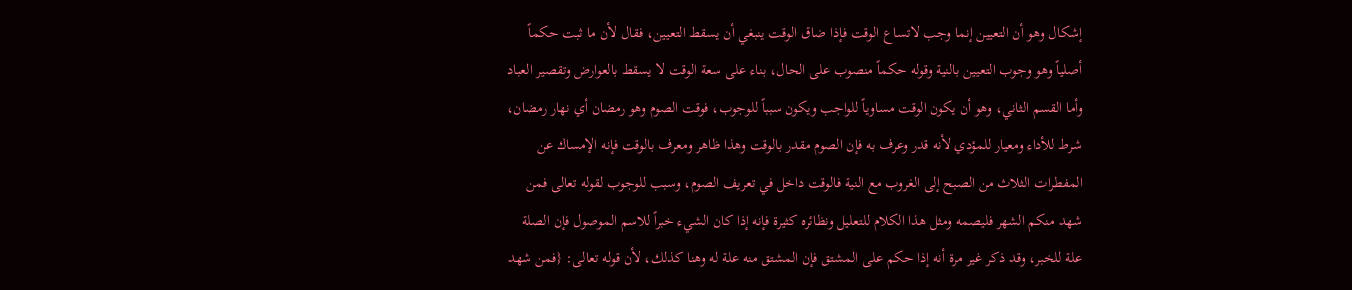إشكال وهو أن التعيين إنما وجب لاتساع الوقت فإذا ضاق الوقت ينبغي أن يسقط التعيين، فقال لأن ما ثبت حكماً أصلياً وهو وجوب التعيين بالنية وقوله حكماً منصوب على الحال، بناء على سعة الوقت لا يسقط بالعوارض وتقصير العباد وأما القسم الثاني، وهو أن يكون الوقت مساوياً للواجب ويكون سبباً للوجوب، فوقت الصوم وهو رمضان أي نهار رمضان، شرط للأداء ومعيار للمؤدي لأنه قدر وعرف به فإن الصوم مقدر بالوقت وهذا ظاهر ومعرف بالوقت فإنه الإمساك عن المفطرات الثلاث من الصبح إلى الغروب مع النية فالوقت داخل في تعريف الصوم، وسبب للوجوب لقوله تعالى فمن شهد منكم الشهر فليصمه ومثل هذا الكلام للتعليل ونظائره كثيرة فإنه إذا كان الشيء خبراً للاسم الموصول فإن الصلة علة للخبر، وقد ذكر غير مرة أنه إذا حكم على المشتق فإن المشتق منه علة له وهنا كذلك، لأن قوله تعالى: {فمن شهد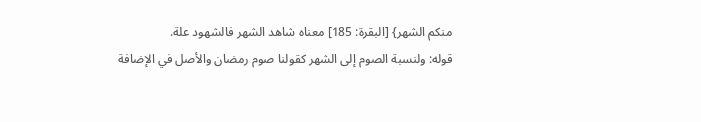منكم الشهر} [البقرة: 185] معناه شاهد الشهر فالشهود علة.
قوله: ولنسبة الصوم إلى الشهر كقولنا صوم رمضان والأصل في الإضافة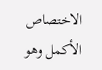الاختصاص الأكمل وهو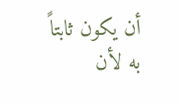أن يكون ثابتاً به لأن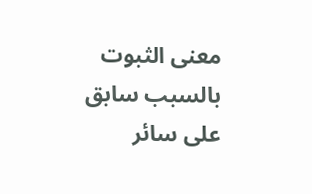معنى الثبوت بالسبب سابق على سائر